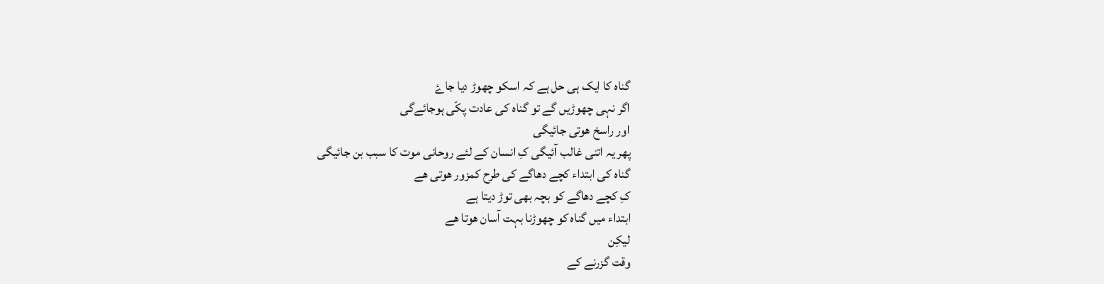گناہ کا ایک ہی حل ہے کہ اسکو چھوڑ دیا جاۓ
اگر نہی چھوڑیں گے تو گناہ کی عادت پکّی ہوجائےگی
اور راسخ ھوتی جائیگی
پھر یہ اتنی غالب آئیگی کِ انسان کے لئے روحانی موت کا سبب بن جائیگی
گناہ کی ابتداء کچے دھاگے کی طرح کمزور ھوتی ھے
کِ کچے دھاگے کو بچہ بھی توڑ دیتا ہے
ابتداء میں گناہ کو چھوڑنا بہت آسان ھوتا ھے
لیکِن
وقت گزرنے کے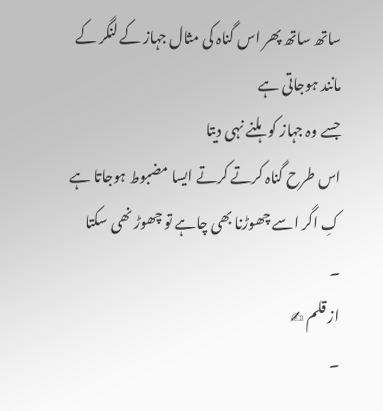ساتھ ساتھ پھر اس گناہ کی مثال جہاز کے لنگر کے مانند ہوجاتی ہے
جسے وہ جہاز کو ہلنے نہی دیتا
اس طرح گناہ کرتے کرتے ایسا مضبوط ہوجاتا ہے
کِ اگر اسے چھوڑنا بھی چاہے تو چھوڑ نھی سکتا
۔
از قلم ✍
۔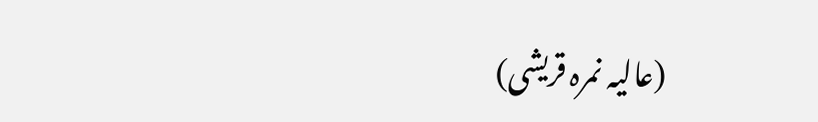(عالیہ نمرہ قریشی)